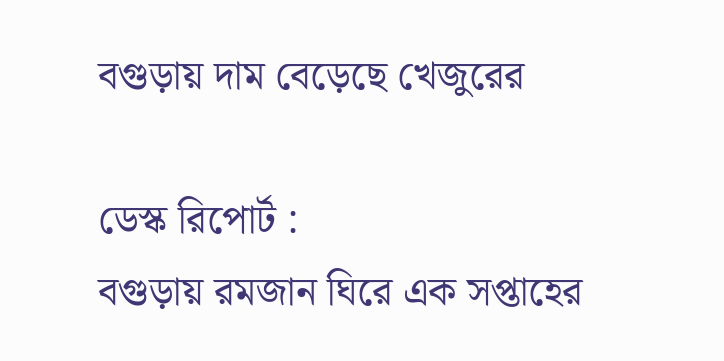বগুড়ায় দাম বেড়েছে খেজুরের

ডেস্ক রিপোর্ট :
বগুড়ায় রমজান ঘিরে এক সপ্তাহের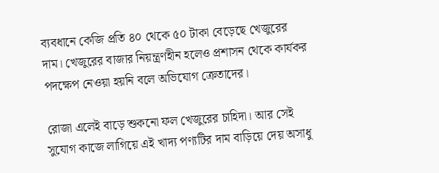ব্যবধানে কেজি প্রতি ৪০ থেকে ৫০ টাকা বেড়েছে খেজুরের দাম। খেজুরের বাজার নিয়ন্ত্রণহীন হলেও প্রশাসন থেকে কার্যকর পদক্ষেপ নেওয়া হয়নি বলে অভিযোগ ক্রেতাদের।

রোজা এলেই বাড়ে শুকনো ফল খেজুরের চাহিদা। আর সেই সুযোগ কাজে লাগিয়ে এই খাদ্য পণ্যটির দাম বাড়িয়ে দেয় অসাধু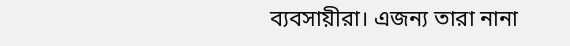ব্যবসায়ীরা। এজন্য তারা নানা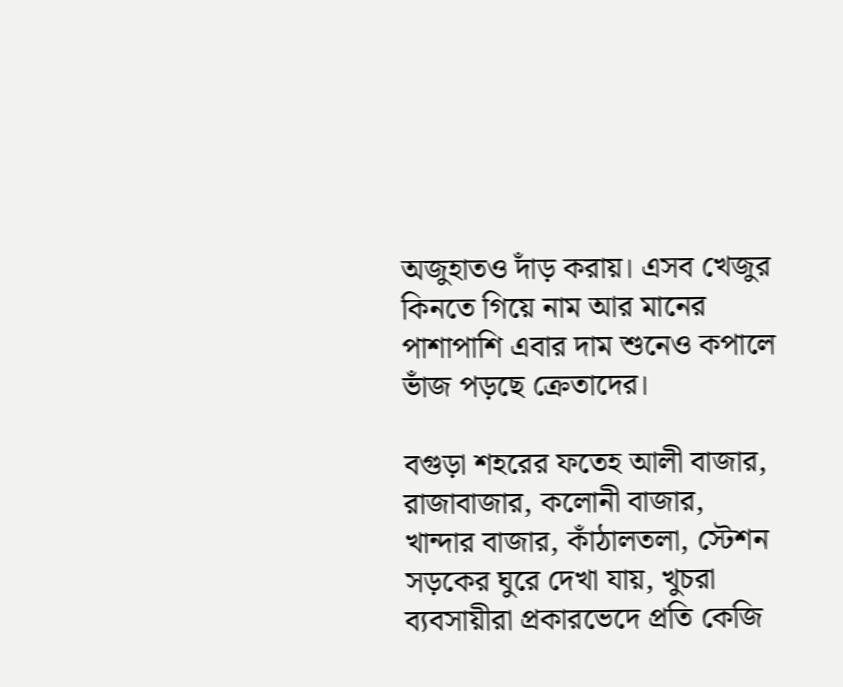অজুহাতও দাঁড় করায়। এসব খেজুর কিনতে গিয়ে নাম আর মানের পাশাপাশি এবার দাম শুনেও কপালে ভাঁজ পড়ছে ক্রেতাদের।

বগুড়া শহরের ফতেহ আলী বাজার, রাজাবাজার, কলোনী বাজার, খান্দার বাজার, কাঁঠালতলা, স্টেশন সড়কের ঘুরে দেখা যায়, খুচরা ব্যবসায়ীরা প্রকারভেদে প্রতি কেজি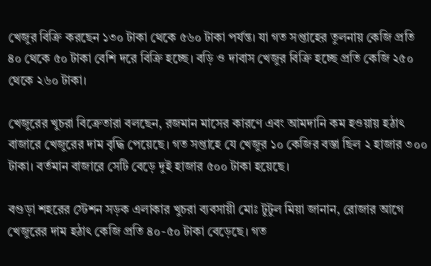খেজুর বিক্রি করছেন ১৩০ টাকা থেকে ৫৬০ টাকা পর্যন্ত। যা গত সপ্তাহের তুলনায় কেজি প্রতি ৪০ থেকে ৫০ টাকা বেশি দরে বিক্রি হচ্ছে। বড়ি ও দাবাস খেজুর বিক্রি হচ্ছে প্রতি কেজি ২৫০ থেকে ২৬০ টাকা।

খেজুরের খুচরা বিক্রেতারা বলছেন, রজমান মাসের কারণে এবং আমদানি কম হওয়ায় হঠাৎ বাজারে খেজুরের দাম বৃদ্ধি পেয়েছে। গত সপ্তাহে যে খেজুর ১০ কেজির বস্তা ছিল ২ হাজার ৩০০ টাকা। বর্তমান বাজারে সেটি বেড়ে দুই হাজার ৫০০ টাকা হয়েছে।

বগুড়া শহরের স্টেশন সড়ক এলাকার খুচরা ব্যবসায়ী মোঃ টুটুল মিয়া জানান, রোজার আগে খেজুরের দাম হঠাৎ কেজি প্রতি ৪০-৫০ টাকা বেড়েছে। গত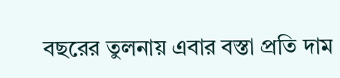বছরের তুলনায় এবার বস্তা প্রতি দাম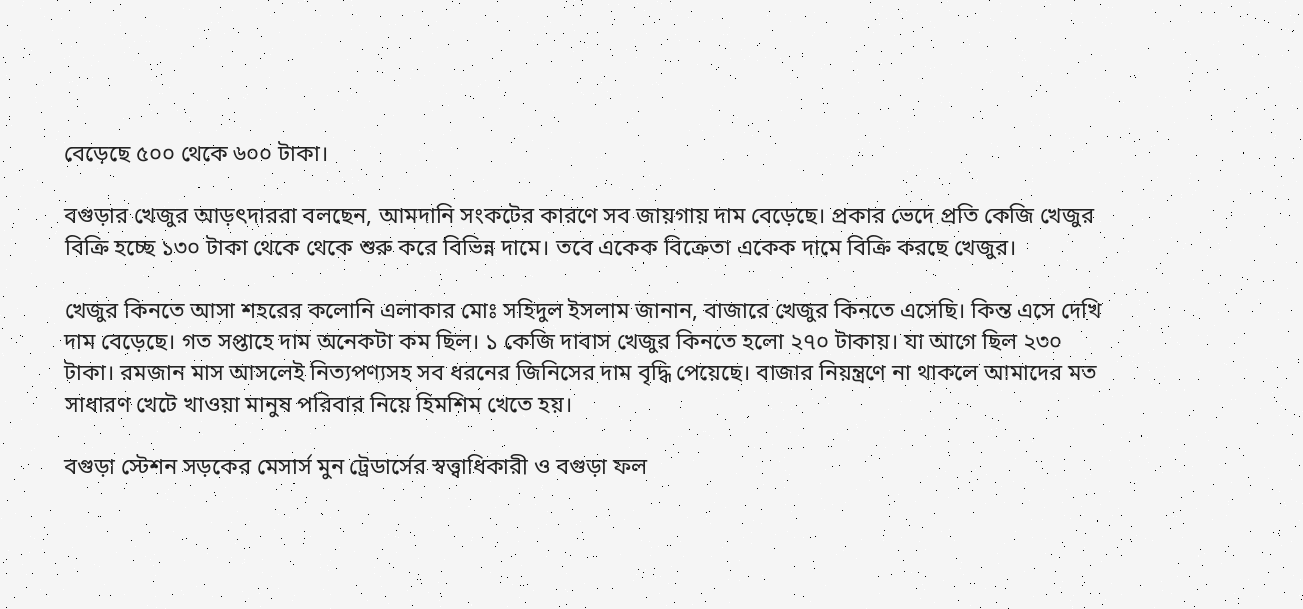বেড়েছে ৫০০ থেকে ৬০০ টাকা।

বগুড়ার খেজুর আড়ৎদাররা বলছেন, আমদানি সংকটের কারণে সব জায়গায় দাম বেড়েছে। প্রকার ভেদে প্রতি কেজি খেজুর বিক্রি হচ্ছে ১৩০ টাকা থেকে থেকে শুরু করে বিভিন্ন দামে। তবে একেক বিক্রেতা একেক দামে বিক্রি করছে খেজুর।

খেজুর কিনতে আসা শহরের কলোনি এলাকার মোঃ সহিদুল ইসলাম জানান, বাজারে খেজুর কিনতে এসেছি। কিন্ত এসে দেখি দাম বেড়েছে। গত সপ্তাহে দাম অনেকটা কম ছিল। ১ কেজি দাবাস খেজুর কিনতে হলো ২৭০ টাকায়। যা আগে ছিল ২৩০ টাকা। রমজান মাস আসলেই নিত্যপণ্যসহ সব ধরনের জিনিসের দাম বৃদ্ধি পেয়েছে। বাজার নিয়ন্ত্রণে না থাকলে আমাদের মত সাধারণ খেটে খাওয়া মানুষ পরিবার নিয়ে হিমশিম খেতে হয়।

বগুড়া স্টেশন সড়কের মেসার্স মুন ট্রেডার্সের স্বত্ত্বাধিকারী ও বগুড়া ফল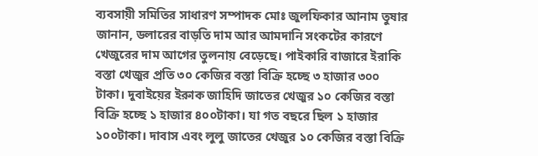ব্যবসায়ী সমিতির সাধারণ সম্পাদক মোঃ জুলফিকার আনাম তুষার জানান, ডলারের বাড়তি দাম আর আমদানি সংকটের কারণে খেজুরের দাম আগের তুলনায় বেড়েছে। পাইকারি বাজারে ইরাকি বস্তা খেজুর প্রতি ৩০ কেজির বস্তা বিক্রি হচ্ছে ৩ হাজার ৩০০ টাকা। দুবাইয়ের ইরাুক জাহিদি জাতের খেজুর ১০ কেজির বস্তা বিক্রি হচ্ছে ১ হাজার ৪০০টাকা। যা গত বছরে ছিল ১ হাজার ১০০টাকা। দাবাস এবং লুলু জাতের খেজুর ১০ কেজির বস্তা বিক্রি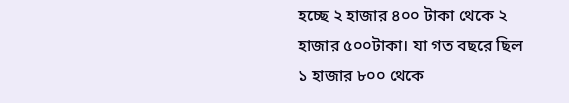হচ্ছে ২ হাজার ৪০০ টাকা থেকে ২ হাজার ৫০০টাকা। যা গত বছরে ছিল ১ হাজার ৮০০ থেকে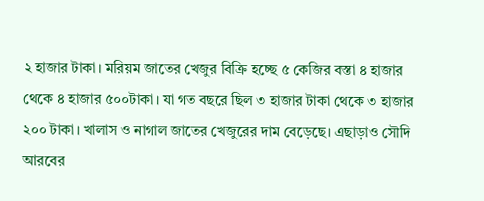২ হাজার টাকা। মরিয়ম জাতের খেজুর বিক্রি হচ্ছে ৫ কেজির বস্তা ৪ হাজার থেকে ৪ হাজার ৫০০টাকা। যা গত বছরে ছিল ৩ হাজার টাকা থেকে ৩ হাজার ২০০ টাকা। খালাস ও নাগাল জাতের খেজুরের দাম বেড়েছে। এছাড়াও সৌদি আরবের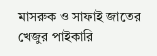মাসরুক ও সাফাই জাতের খেজুর পাইকারি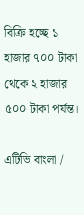বিক্রি হচ্ছে ১ হাজার ৭০০ টাকা থেকে ২ হাজার ৫০০ টাকা পর্যন্ত।

এটিভি বাংলা /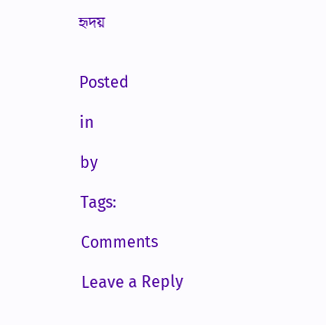হৃদয়


Posted

in

by

Tags:

Comments

Leave a Reply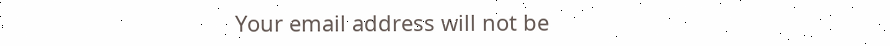Your email address will not be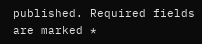published. Required fields are marked *